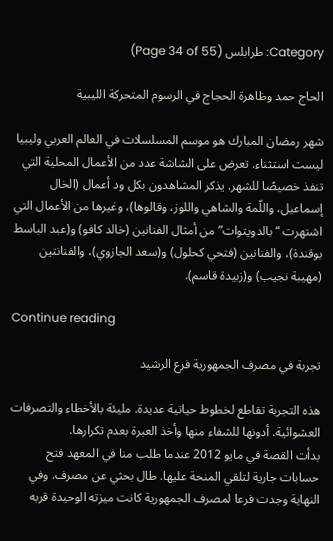Category: طرابلس (Page 34 of 55)

الحاج حمد وظاهرة الحجاج في الرسوم المتحركة الليبية

شهر رمضان المبارك هو موسم المسلسلات في العالم العربي وليبيا ليست استثناء. تعرض على الشاشة عدد من الأعمال المحلية التي تنفذ خصيصًا للشهر. يذكر المشاهدون بكل ود أعمال (الخال إسماعيل، واللّمة والشاهي واللوز، وقالوها)، وغيرها من الأعمال التي اشتهرت “بالدويتوات” من أمثال الفنانين (خالد كافو) و(عبد الباسط بوقندة)، والفنانين (فتحي كحلول) و(سعد الجازوي)، والفنانتين (مهيبة نجيب) و(زبيدة قاسم).

Continue reading

تجربة في مصرف الجمهورية فرع الرشيد

هذه التجربة تقاطع لخطوط حياتية عديدة. مليئة بالأخطاء والتصرفات العشوائية. أدونها للشفاء منها وأخذ العبرة بعدم تكرارها.
بدأت القصة في مايو 2012 عندما طلب منا في المعهد فتح حسابات جارية لتلقي المنحة عليها. طال بحثي عن مصرف. وفي النهاية وجدت فرعا لمصرف الجمهورية كانت ميزته الوحيدة قربه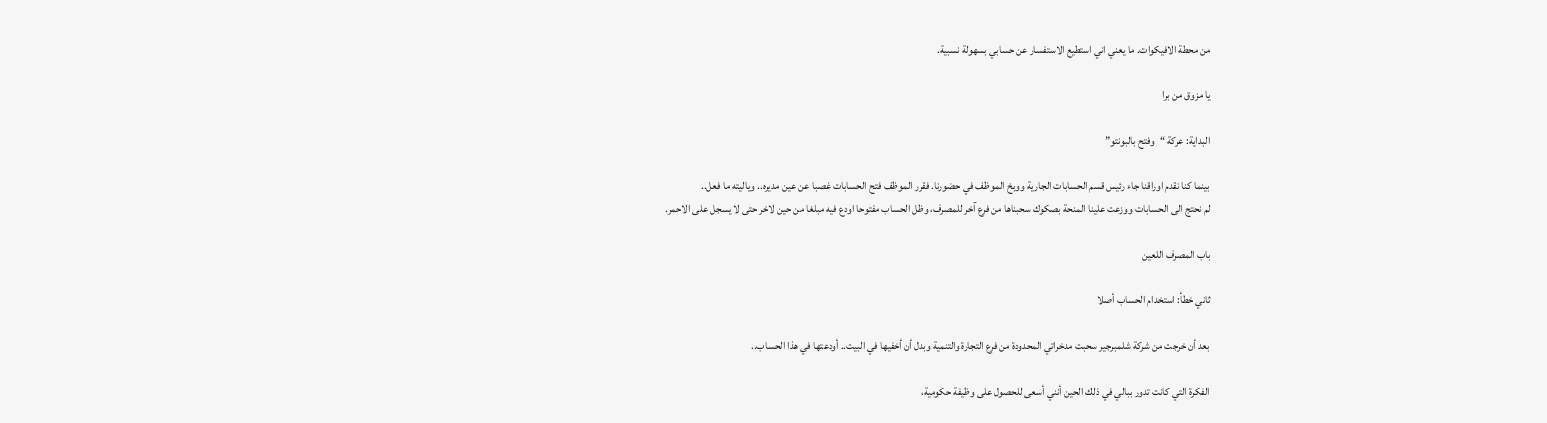من محطة الافيكوات. ما يعني اني استطيع الاستفسار عن حسابي بسهولة نسبية.

يا مزوق من برا

البداية: عركة “وفتح بالبونتو”

بينما كنا نقدم اوراقنا جاء رئيس قسم الحسابات الجارية ووبخ الموظف في حضورنا. فقرر الموظف فتح الحسابات غصبا عن عين مديره.. وياليته ما فعل..
لم نحتج الى الحسابات ووزعت علينا المنحة بصكوك سحبناها من فرع آخر للمصرف، وظل الحساب مفتوحا اودع فيه مبلغا من حين لاخر حتى لا يسجل على الاحمر.

باب المصرف اللعين

ثاني خطأ: استخدام الحساب أصلا

بعد أن خرجت من شركة شلمبرجير سحبت مدخراتي المحدودة من فرع التجارة والتنمية وبدل أن أخفيها في البيت.. أودعتها في هذا الحساب..

الفكرة التي كانت تدور ببالي في ذلك الحين أنني أسعى للحصول على وظيفة حكومية،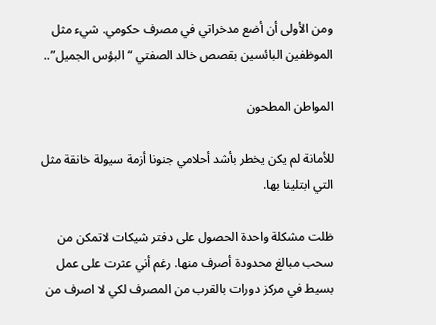ومن الأولى أن أضع مدخراتي في مصرف حكومي. شيء مثل الموظفين البائسين بقصص خالد الصفتي “البؤس الجميل”..

المواطن المطحون

للأمانة لم يكن يخطر بأشد أحلامي جنونا أزمة سيولة خانقة مثل التي ابتلينا بها.

ظلت مشكلة واحدة الحصول على دفتر شيكات لاتمكن من سحب مبالغ محدودة أصرف منها. رغم أني عثرت على عمل بسيط في مركز دورات بالقرب من المصرف لكي لا اصرف من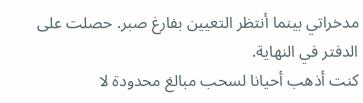مدخراتي بينما أنتظر التعيين بفارغ صبر. حصلت على الدفتر في النهاية.
كنت أذهب أحيانا لسحب مبالغ محدودة لا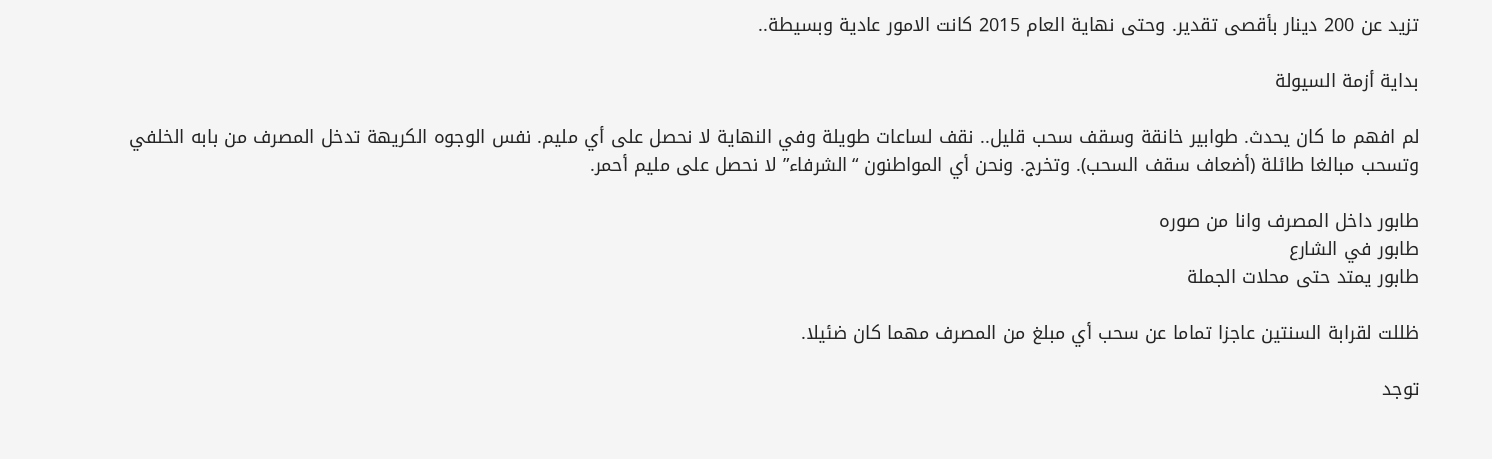تزيد عن 200 دينار بأقصى تقدير. وحتى نهاية العام 2015 كانت الامور عادية وبسيطة..

بداية أزمة السيولة

لم افهم ما كان يحدث. طوابير خانقة وسقف سحب قليل.. نقف لساعات طويلة وفي النهاية لا نحصل على أي مليم. نفس الوجوه الكريهة تدخل المصرف من بابه الخلفي وتسحب مبالغا طائلة (أضعاف سقف السحب). وتخرج. ونحن أي المواطنون “الشرفاء” لا نحصل على مليم أحمر.

طابور داخل المصرف وانا من صوره
طابور في الشارع
طابور يمتد حتى محلات الجملة

ظللت لقرابة السنتين عاجزا تماما عن سحب أي مبلغ من المصرف مهما كان ضئيلا.

توجد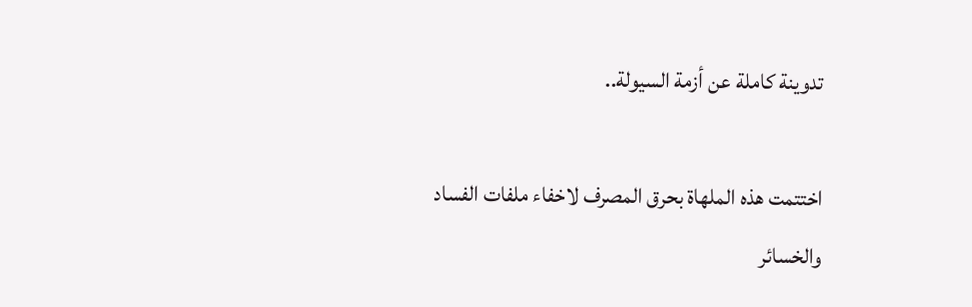تدوينة كاملة عن أزمة السيولة..

اختتمت هذه الملهاة بحرق المصرف لاخفاء ملفات الفساد والخسائر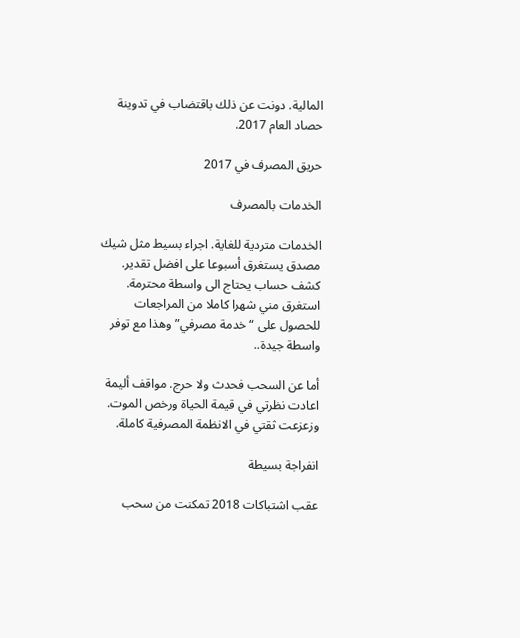المالية. دونت عن ذلك باقتضاب في تدوينة حصاد العام 2017.

حريق المصرف في 2017

الخدمات بالمصرف

الخدمات متردية للغاية. اجراء بسيط مثل شيك مصدق يستغرق أسبوعا على افضل تقدير. كشف حساب يحتاج الى واسطة محترمة. استغرق مني شهرا كاملا من المراجعات للحصول على “خدمة مصرفي” وهذا مع توفر واسطة جيدة..

أما عن السحب فحدث ولا حرج. مواقف أليمة اعادت نظرتي في قيمة الحياة ورخص الموت. وزعزعت ثقتي في الانظمة المصرفية كاملة.

انفراجة بسيطة

عقب اشتباكات 2018 تمكنت من سحب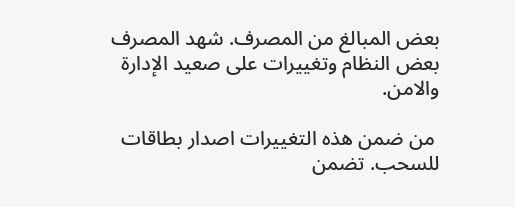بعض المبالغ من المصرف. شهد المصرف بعض النظام وتغييرات على صعيد الإدارة والامن.

 من ضمن هذه التغييرات اصدار بطاقات للسحب. تضمن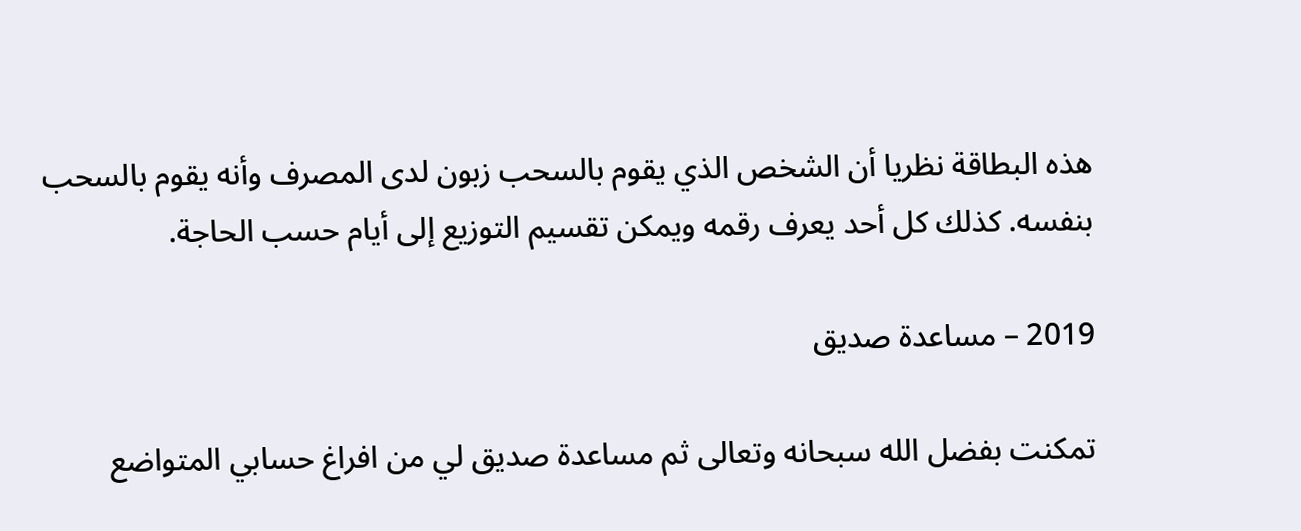هذه البطاقة نظريا أن الشخص الذي يقوم بالسحب زبون لدى المصرف وأنه يقوم بالسحب بنفسه. كذلك كل أحد يعرف رقمه ويمكن تقسيم التوزيع إلى أيام حسب الحاجة.

2019 – مساعدة صديق

تمكنت بفضل الله سبحانه وتعالى ثم مساعدة صديق لي من افراغ حسابي المتواضع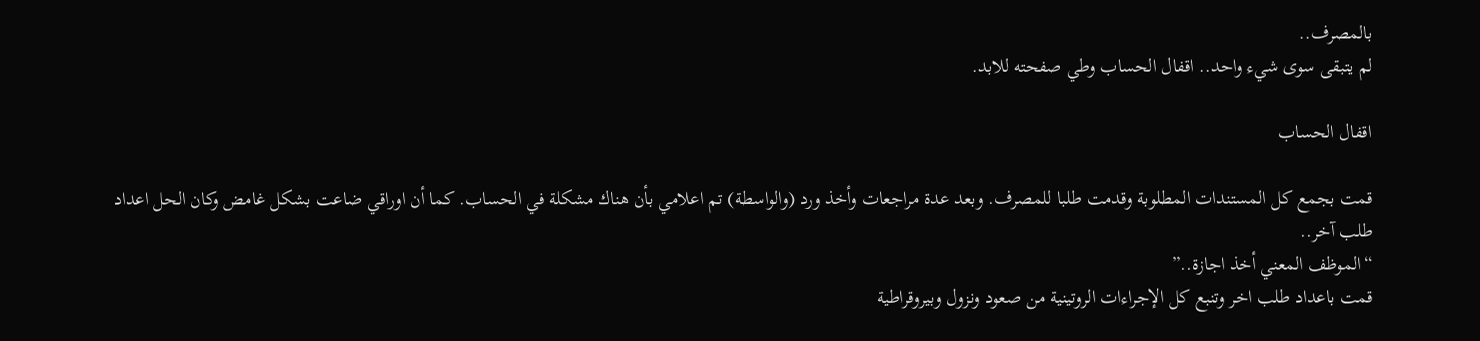بالمصرف..
لم يتبقى سوى شيء واحد.. اقفال الحساب وطي صفحته للابد.

اقفال الحساب

قمت بجمع كل المستندات المطلوبة وقدمت طلبا للمصرف. وبعد عدة مراجعات وأخذ ورد (والواسطة) تم اعلامي بأن هناك مشكلة في الحساب. كما أن اوراقي ضاعت بشكل غامض وكان الحل اعداد طلب آخر..
“الموظف المعني أخذ اجازة..”
قمت باعداد طلب اخر وتنبع كل الإجراءات الروتينية من صعود ونزول وبيروقراطية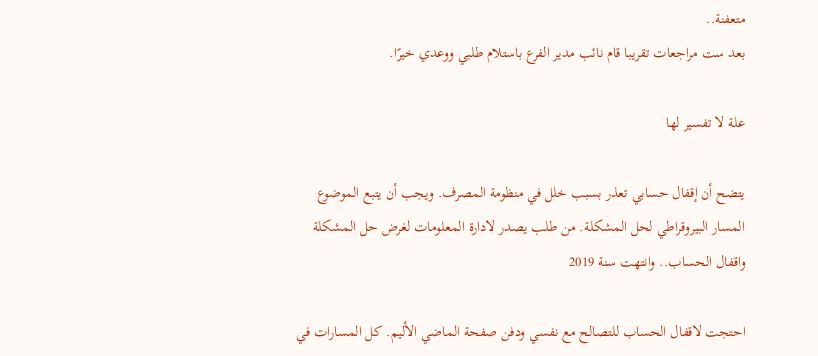متعفنة..
بعد ست مراجعات تقريبا قام نائب مدير الفرع باستلام طلبي ووعدي خيرًا.

علة لا تفسير لها

يتضح أن إقفال حسابي تعذر بسبب خلل في منظومة المصرف. ويجب أن يتبع الموضوع المسار البيروقراطي لحل المشكلة. من طلب يصدر لادارة المعلومات لغرض حل المشكلة واقفال الحساب.. وانتهت سنة 2019

احتجت لاقفال الحساب للتصالح مع نفسي ودفن صفحة الماضي الأليم. كل المسارات في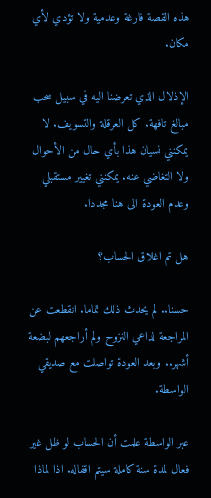هذه القصة فارغة وعدمية ولا تؤدي لأي مكان.

الإذلال الذي تعرضنا اليه في سبيل سحب مبالغ تافهة. كل العرقلة والتسويف. لا يمكنني نسيان هذا بأي حال من الأحوال ولا التغاضي عنه. يمكنني تغيير مستقبلي وعدم العودة الى هنا مجددا.

هل تم اغلاق الحساب؟

حسنا.. لم يحدث ذلك تماما. انقطعت عن المراجعة لداعي النزوح ولم أراجعهم لبضعة أشهر.. وبعد العودة تواصلت مع صديقي الواسطة.

عبر الواسطة علمت أن الحساب لو ظل غير فعال لمدة سنة كاملة سيتم اقفاله. اذا لماذا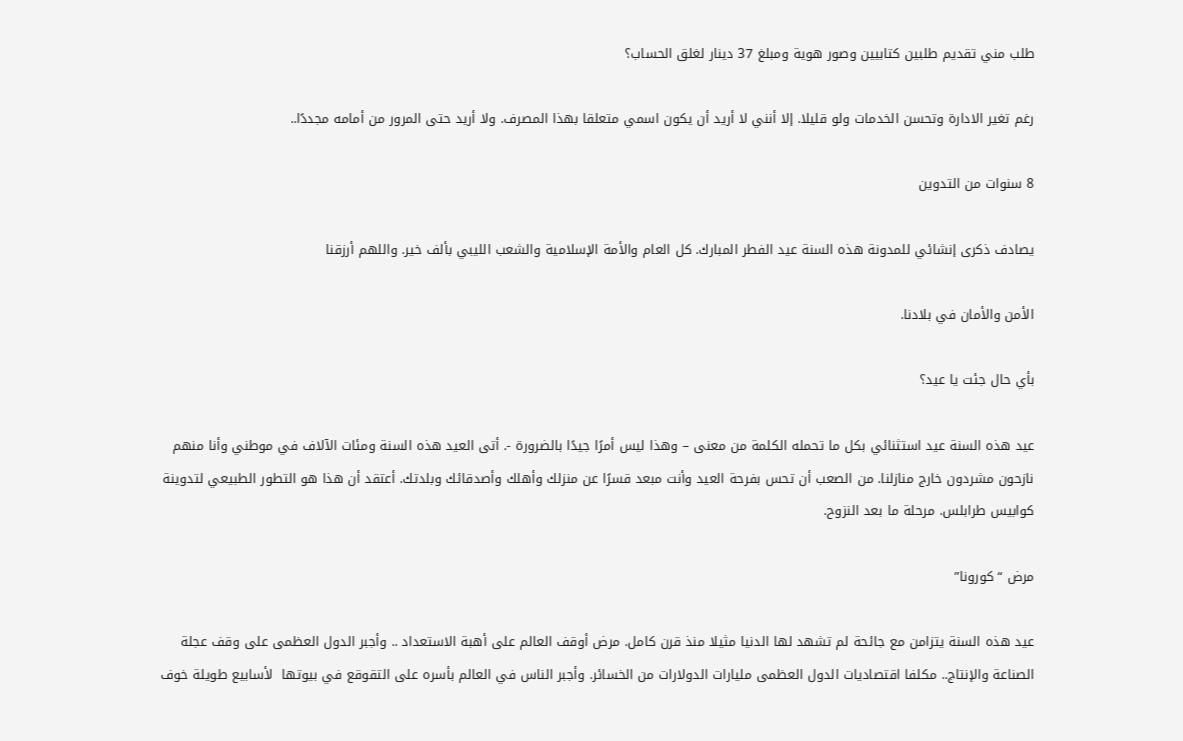طلب مني تقديم طلبين كتابيين وصور هوية ومبلغ 37 دينار لغلق الحساب؟

رغم تغير الادارة وتحسن الخدمات ولو قليلا. إلا أنني لا أريد أن يكون اسمي متعلقا بهذا المصرف. ولا أريد حتى المرور من أمامه مجددًا..

8 سنوات من التدوين

يصادف ذكرى إنشائي للمدونة هذه السنة عيد الفطر المبارك. كل العام والأمة الإسلامية والشعب الليبي بألف خير. واللهم أرزقنا

الأمن والأمان في بلادنا.

بأي حال جئت يا عيد؟

عيد هذه السنة عيد استثنائي بكل ما تحمله الكلمة من معنى – وهذا ليس أمرًا جيدًا بالضرورة -. أتى العيد هذه السنة ومئات الآلاف في موطني وأنا منهم نازحون مشردون خارج منازلنا. من الصعب أن تحس بفرحة العيد وأنت مبعد قسرًا عن منزلك وأهلك وأصدقائك وبلدتك. أعتقد أن هذا هو التطور الطبيعي لتدوينة كوابيس طرابلس. مرحلة ما بعد النزوح.

مرض “كورونا”

عيد هذه السنة يتزامن مع جائحة لم تشهد لها الدنيا مثيلا منذ قرن كامل. مرض أوقف العالم على أهبة الاستعداد .. وأجبر الدول العظمى على وقف عجلة الصناعة والإنتاج.. مكلفا اقتصاديات الدول العظمى مليارات الدولارات من الخسائر. وأجبر الناس في العالم بأسره على التقوقع في بيوتها  لأسابيع طويلة خوف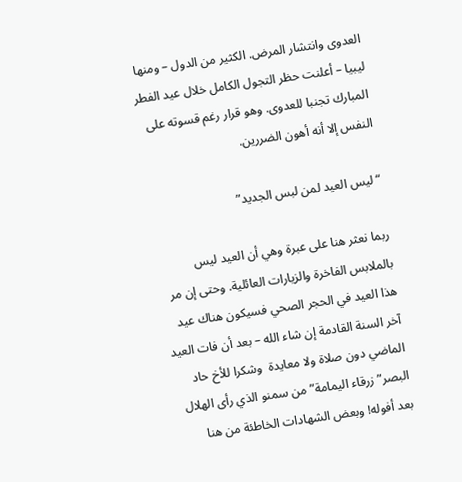العدوى وانتشار المرض. الكثير من الدول – ومنها ليبيا – أعلنت حظر التجول الكامل خلال عيد الفطر المبارك تجنبا للعدوى. وهو قرار رغم قسوته على النفس إلا أنه أهون الضررين.

“ليس العيد لمن لبس الجديد”

ربما نعثر هنا على عبرة وهي أن العيد ليس بالملابس الفاخرة والزيارات العائلية. وحتى إن مر هذا العيد في الحجر الصحي فسيكون هناك عيد آخر السنة القادمة إن شاء الله – بعد أن فات العيد الماضي دون صلاة ولا معايدة  وشكرا للأخ حاد البصر” زرقاء اليمامة” من سمنو الذي رأى الهلال بعد أفوله! وبعض الشهادات الخاطئة من هنا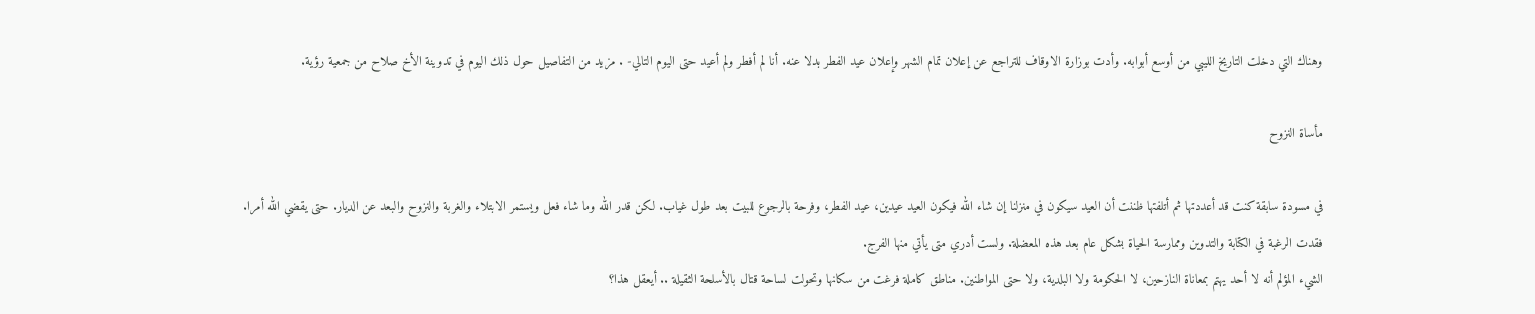وهناك التي دخلت التاريخ الليبي من أوسع أبوابه. وأدت بوزارة الاوقاف للتراجع عن إعلان تمام الشهر وإعلان عيد الفطر بدلا عنه. أنا لم أفطر ولم أعيد حتى اليوم التالي- . مزيد من التفاصيل حول ذلك اليوم في تدوينة الأخ صلاح من جمعية رؤية.

مأساة النزوح

في مسودة سابقة كنت قد أعددتها ثم أتلفتها ظننت أن العيد سيكون في منزلنا إن شاء الله فيكون العيد عيدين، عيد الفطر، وفرحة بالرجوع للبيت بعد طول غياب. لكن قدر الله وما شاء فعل ويستمر الابتلاء والغربة والنزوح والبعد عن الديار. حتى يقضي الله أمرا.
فقدت الرغبة في الكتابة والتدوين وممارسة الحياة بشكل عام بعد هذه المعضلة. ولست أدري متى يأتي منها الفرج.
الشيء المؤلم أنه لا أحد يهتم بمعاناة النازحين، لا الحكومة ولا البلدية، ولا حتى المواطنين. مناطق كاملة فرغت من سكانها وتحولت لساحة قتال بالأسلحة الثقيلة .. أيعقل هذا؟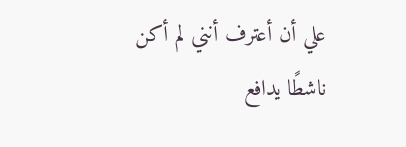علي أن أعترف أنني لم أكن ناشطًا يدافع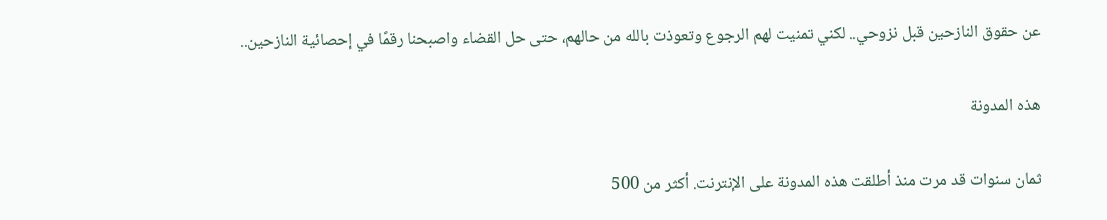عن حقوق النازحين قبل نزوحي.. لكني تمنيت لهم الرجوع وتعوذت بالله من حالهم، حتى حل القضاء واصبحنا رقمًا في إحصائية النازحين..

هذه المدونة

ثمان سنوات قد مرت منذ أطلقت هذه المدونة على الإنترنت. أكثر من 500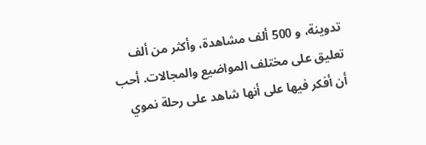تدوينة، و 500 ألف مشاهدة، وأكثر من ألف تعليق على مختلف المواضيع والمجالات. أحب أن أفكر فيها على أنها شاهد على رحلة نموي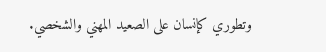وتطوري كإنسان على الصعيد المهني والشخصي.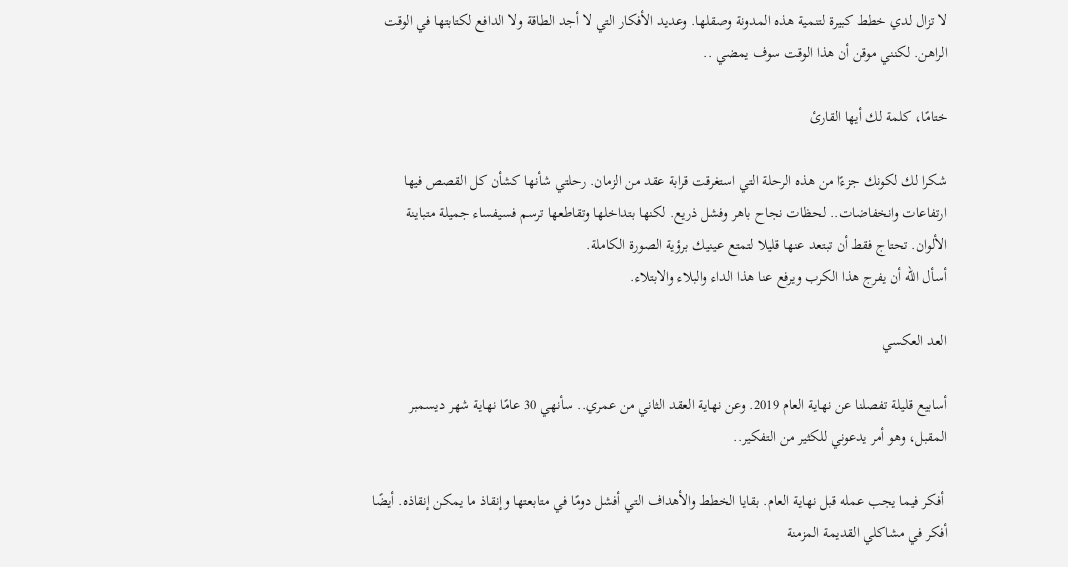لا تزال لدي خطط كبيرة لتنمية هذه المدونة وصقلها. وعديد الأفكار التي لا أجد الطاقة ولا الدافع لكتابتها في الوقت الراهن. لكنني موقن أن هذا الوقت سوف يمضي ..

ختامًا، كلمة لك أيها القارئ

شكرا لك لكونك جزءًا من هذه الرحلة التي استغرقت قرابة عقد من الزمان. رحلتي شأنها كشأن كل القصص فيها ارتفاعات وانخفاضات.. لحظات نجاح باهر وفشل ذريع. لكنها بتداخلها وتقاطعها ترسم فسيفساء جميلة متباينة الألوان. تحتاج فقط أن تبتعد عنها قليلا لتمتع عينيك برؤية الصورة الكاملة.
أسأل الله أن يفرج هذا الكرب ويرفع عنا هذا الداء والبلاء والابتلاء.

العد العكسي

أسابيع قليلة تفصلنا عن نهاية العام 2019. وعن نهاية العقد الثاني من عمري.. سأنهي 30 عامًا نهاية شهر ديسمبر المقبل، وهو أمر يدعوني للكثير من التفكير..

 أفكر فيما يجب عمله قبل نهاية العام. بقايا الخطط والأهداف التي أفشل دومًا في متابعتها وإنقاذ ما يمكن إنقاذه. أيضًا أفكر في مشاكلي القديمة المزمنة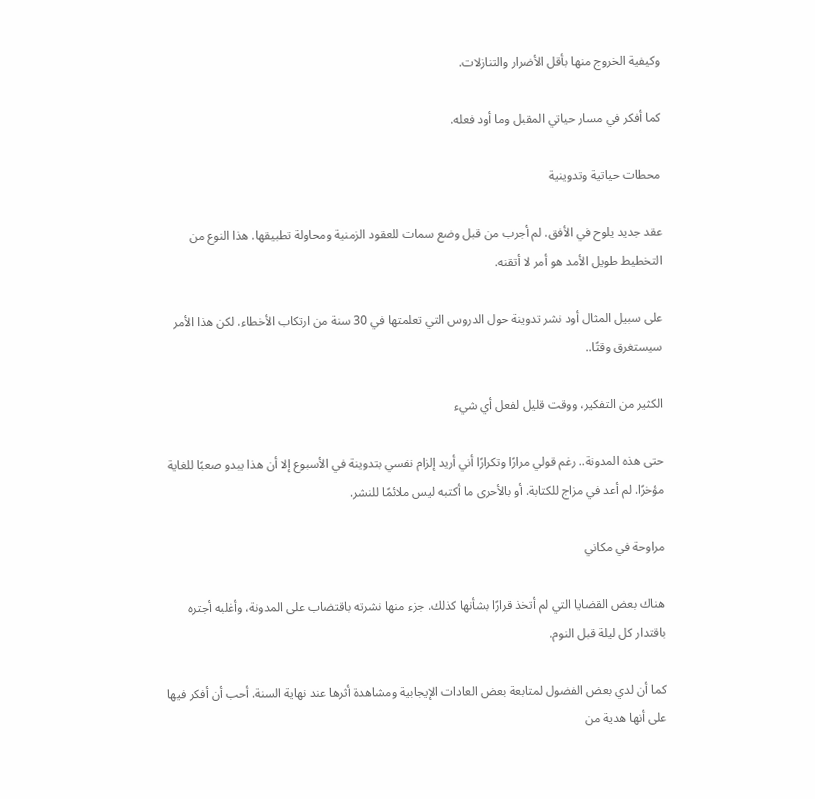وكيفية الخروج منها بأقل الأضرار والتنازلات.

كما أفكر في مسار حياتي المقبل وما أود فعله.

محطات حياتية وتدوينية

عقد جديد يلوح في الأفق. لم أجرب من قبل وضع سمات للعقود الزمنية ومحاولة تطبيقها. هذا النوع من التخطيط طويل الأمد هو أمر لا أتقنه.

على سبيل المثال أود نشر تدوينة حول الدروس التي تعلمتها في 30 سنة من ارتكاب الأخطاء. لكن هذا الأمر سيستغرق وقتًا..

الكثير من التفكير، ووقت قليل لفعل أي شيء

حتى هذه المدونة.. رغم قولي مرارًا وتكرارًا أني أريد إلزام نفسي بتدوينة في الأسبوع إلا أن هذا يبدو صعبًا للغاية مؤخرًا. لم أعد في مزاج للكتابة. أو بالأحرى ما أكتبه ليس ملائمًا للنشر.

مراوحة في مكاني

هناك بعض القضايا التي لم أتخذ قرارًا بشأنها كذلك. جزء منها نشرته باقتضاب على المدونة، وأغلبه أجتره باقتدار كل ليلة قبل النوم.

كما أن لدي بعض الفضول لمتابعة بعض العادات الإيجابية ومشاهدة أثرها عند نهاية السنة. أحب أن أفكر فيها على أنها هدية من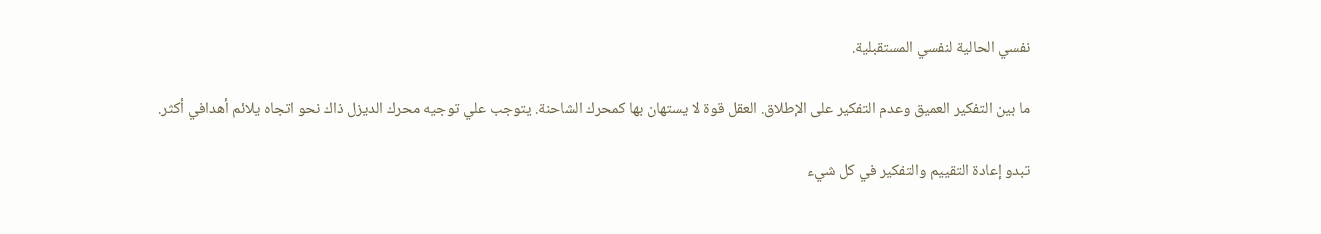نفسي الحالية لنفسي المستقبلية.

ما بين التفكير العميق وعدم التفكير على الإطلاق. العقل قوة لا يستهان بها كمحرك الشاحنة. يتوجب علي توجيه محرك الديزل ذاك نحو اتجاه يلائم أهدافي أكثر.

تبدو إعادة التقييم والتفكير في كل شيء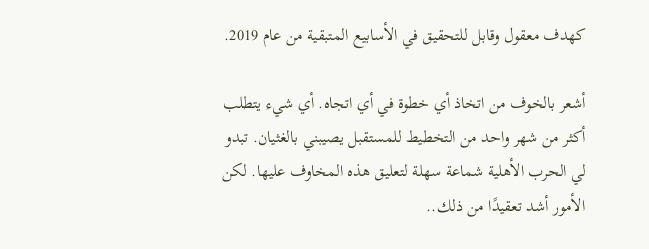كهدف معقول وقابل للتحقيق في الأسابيع المتبقية من عام 2019.

أشعر بالخوف من اتخاذ أي خطوة في أي اتجاه. أي شيء يتطلب أكثر من شهر واحد من التخطيط للمستقبل يصيبني بالغثيان. تبدو لي الحرب الأهلية شماعة سهلة لتعليق هذه المخاوف عليها. لكن الأمور أشد تعقيدًا من ذلك..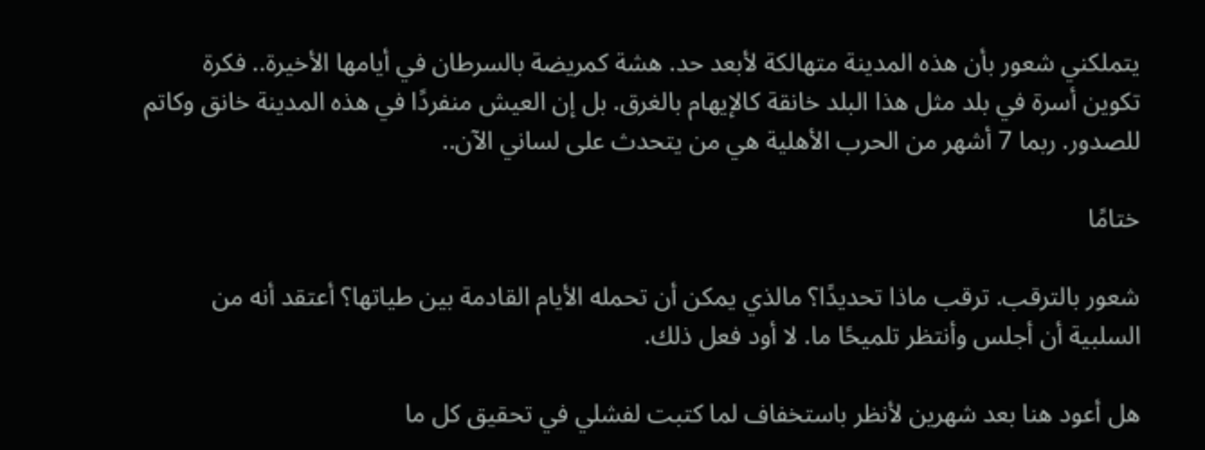يتملكني شعور بأن هذه المدينة متهالكة لأبعد حد. هشة كمريضة بالسرطان في أيامها الأخيرة.. فكرة تكوين أسرة في بلد مثل هذا البلد خانقة كالإيهام بالغرق. بل إن العيش منفردًا في هذه المدينة خانق وكاتم للصدور. ربما 7 أشهر من الحرب الأهلية هي من يتحدث على لساني الآن..

ختامًا

شعور بالترقب. ترقب ماذا تحديدًا؟ مالذي يمكن أن تحمله الأيام القادمة بين طياتها؟ أعتقد أنه من السلبية أن أجلس وأنتظر تلميحًا ما. لا أود فعل ذلك.

هل أعود هنا بعد شهرين لأنظر باستخفاف لما كتبت لفشلي في تحقيق كل ما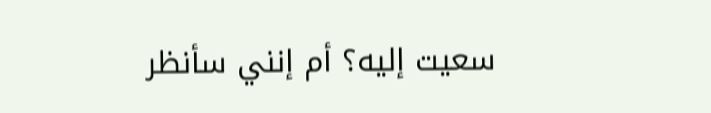سعيت إليه؟ أم إنني سأنظر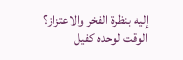إليه بنظرة الفخر والاعتزاز؟ الوقت لوحده كفيل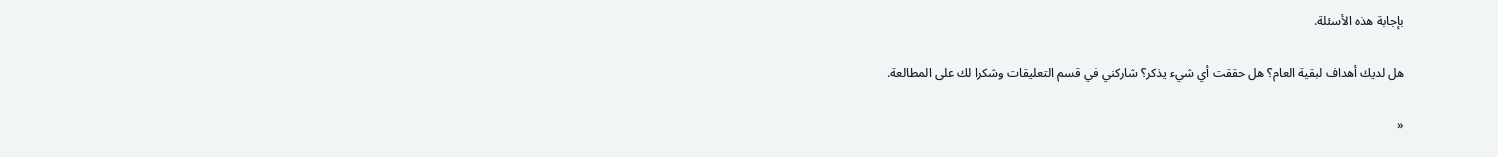بإجابة هذه الأسئلة.

هل لديك أهداف لبقية العام؟ هل حققت أي شيء يذكر؟ شاركني في قسم التعليقات وشكرا لك على المطالعة.

«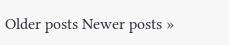Older posts Newer posts »